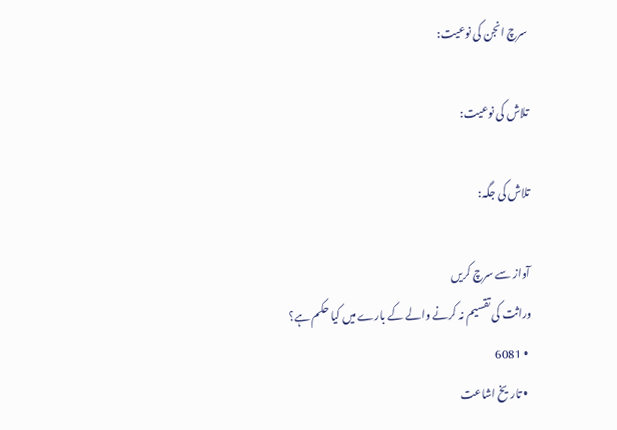سرچ انجن کی نوعیت:

تلاش کی نوعیت:

تلاش کی جگہ:

آواز سے سرچ کریں
وراثت کی تقسیم نہ کرنے والے کے بارے میں کیا حکم ہے؟
  • 6081
  • تاریخ اشاعت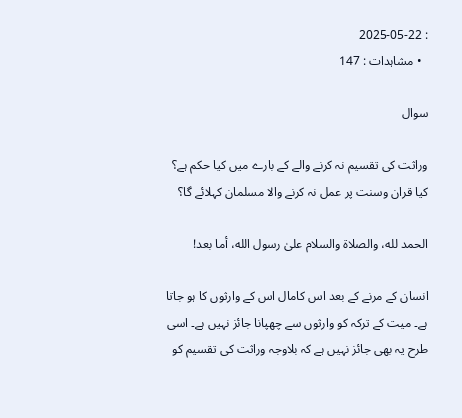: 2025-05-22
  • مشاہدات : 147

سوال

وراثت کی تقسیم نہ کرنے والے کے بارے میں کیا حکم ہے؟ کیا قران وسنت پر عمل نہ کرنے والا مسلمان کہلائے گا؟

الحمد لله، والصلاة والسلام علىٰ رسول الله، أما بعد!

انسان کے مرنے کے بعد اس کامال اس کے وارثوں کا ہو جاتا ہے۔ میت کے ترکہ کو وارثوں سے چھپانا جائز نہیں ہے۔ اسی طرح یہ بھی جائز نہیں ہے کہ بلاوجہ وراثت کی تقسیم کو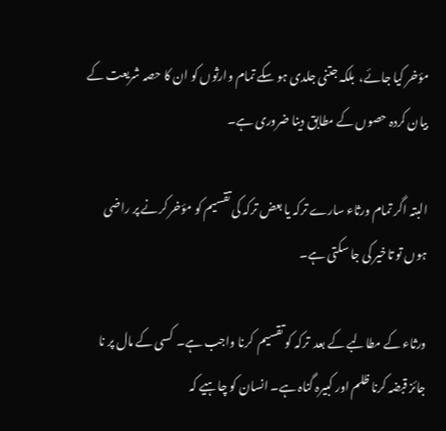مؤخر کیا جائے،  بلکہ جتنی جلدی ہو سکے تمام وارثوں کو ان کا حصہ شریعت کے بیان کردہ حصوں کے مطابق دینا ضروری ہے۔

البتہ اگر تمام ورثاء سارے ترکہ یا بعض ترکہ کی تقسیم کو مؤخر کرنے پر راضی ہوں تو تاخیر کی جا سکتی ہے۔

ورثاء کے مطالبے کے بعد  ترکہ کو تقسیم  کرنا واجب ہے۔  کسی کے مال پر نا جائز قبضہ کرنا ظلم اور کبیرہ گناہ ہے۔ انسان کو چاہیے کہ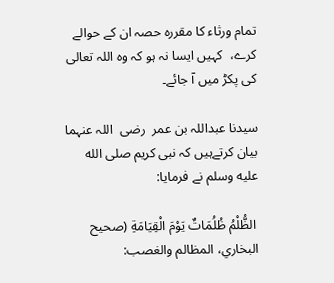تمام ورثاء کا مقررہ حصہ ان کے حوالے کرے،  کہیں ایسا نہ ہو کہ وہ اللہ تعالی کی پکڑ میں آ جائے۔

سیدنا عبداللہ بن عمر  رضی  اللہ عنہما بیان کرتےہیں کہ نبی کریم صلى الله عليه وسلم نے فرمایا:

 الظُّلْمُ ظُلُمَاتٌ يَوْمَ الْقِيَامَةِ (صحيح البخاري، المظالم والغصب: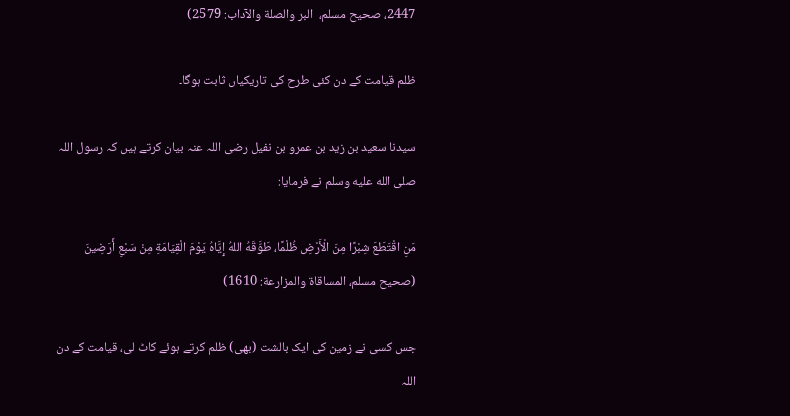2447، صحيح مسلم،  البر والصلة والآداب: 2579)

ظلم قیامت کے دن کئی طرح کی تاریکیاں ثابت ہوگا۔

سیدنا سعید بن زید بن عمرو بن نفیل رضی اللہ عنہ بیان کرتے ہیں کہ رسول اللہ صلى الله عليه وسلم نے فرمایا:

مَنِ اقْتَطَعَ شِبْرًا مِنَ الْأَرْضِ ظُلْمًا، طَوَّقَهُ اللهُ إِيَّاهُ يَوْمَ الْقِيَامَةِ مِنْ سَبْعِ أَرَضِينَ (صحيح مسلم، المساقاة والمزارعة: 1610)

جس کسی نے زمین کی ایک بالشت (بھی) ظلم کرتے ہوئے کاٹ لی، قیامت کے دن اللہ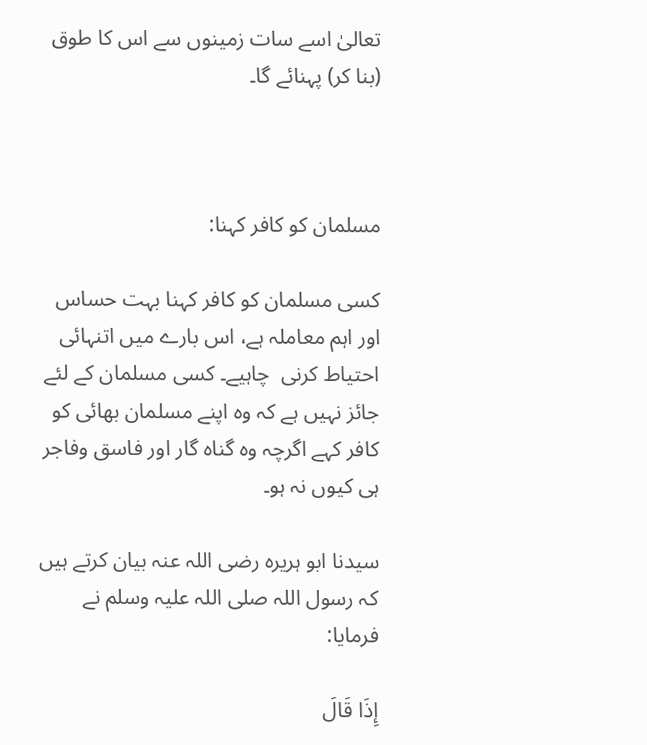تعالیٰ اسے سات زمینوں سے اس کا طوق (بنا کر) پہنائے گا۔



مسلمان کو کافر کہنا:

کسی مسلمان کو کافر کہنا بہت حساس اور اہم معاملہ ہے، اس بارے میں اتنہائی احتیاط کرنی  چاہیے۔ کسی مسلمان کے لئے جائز نہیں ہے کہ وہ اپنے مسلمان بھائی کو کافر کہے اگرچہ وہ گناہ گار اور فاسق وفاجر ہی کیوں نہ ہو۔

سیدنا ابو ہریرہ رضی اللہ عنہ بیان کرتے ہیں کہ رسول اللہ صلی اللہ علیہ وسلم نے فرمایا:

إِذَا قَالَ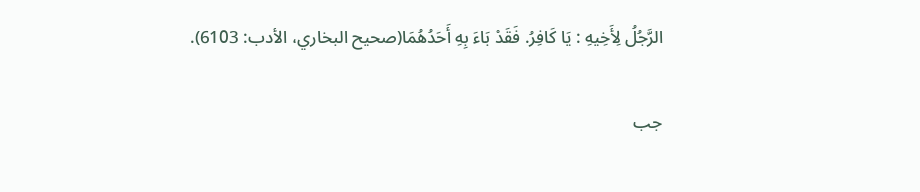الرَّجُلُ لِأَخِيهِ : يَا كَافِرُ. فَقَدْ بَاءَ بِهِ أَحَدُهُمَا(صحيح البخاري، الأدب: 6103).

جب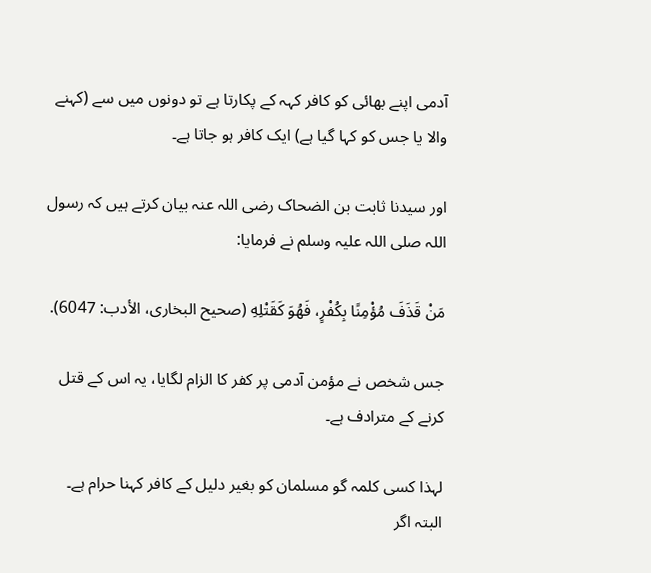آدمی اپنے بھائی کو کافر کہہ کے پکارتا ہے تو دونوں میں سے (کہنے والا یا جس کو کہا گیا ہے) ایک کافر ہو جاتا ہے۔

اور سیدنا ثابت بن الضحاک رضی اللہ عنہ بیان کرتے ہیں کہ رسول اللہ صلی اللہ علیہ وسلم نے فرمایا:

مَنْ قَذَفَ مُؤْمِنًا بِكُفْرٍ، فَهُوَ كَقَتْلِهِ (صحیح البخاری، الأدب: 6047).

جس شخص نے مؤمن آدمی پر کفر کا الزام لگایا، یہ اس کے قتل کرنے کے مترادف ہے۔

لہذا کسی کلمہ گو مسلمان کو بغیر دلیل کے کافر کہنا حرام ہے۔ البتہ اگر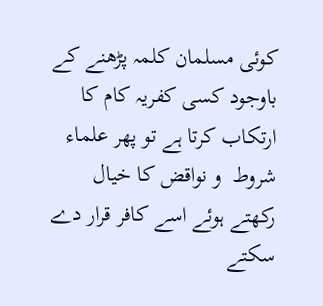کوئی مسلمان کلمہ پڑھنے کے باوجود کسی کفریہ کام کا ارتکاب کرتا ہے تو پھر علماء شروط  و نواقض کا خیال رکھتے ہوئے اسے کافر قرار دے سکتے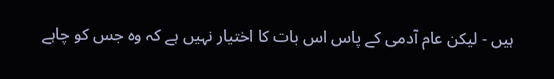ہیں - لیکن عام آدمی کے پاس اس بات کا اختیار نہیں ہے کہ وہ جس کو چاہے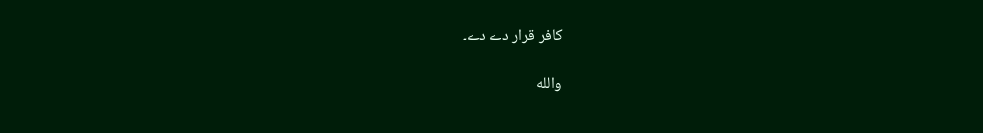کافر قرار دے دے۔

والله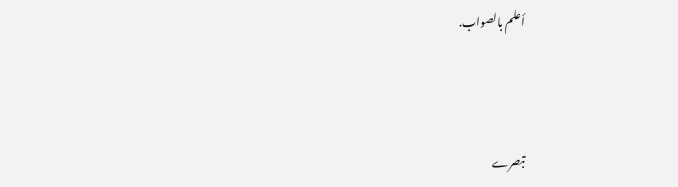أعلم بالصواب.



تبصرے